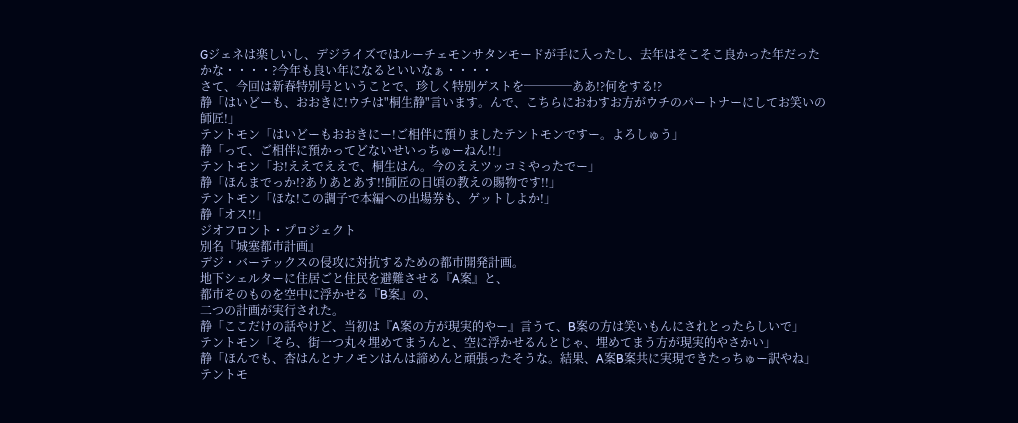Gジェネは楽しいし、デジライズではルーチェモンサタンモードが手に入ったし、去年はそこそこ良かった年だったかな・・・・?今年も良い年になるといいなぁ・・・・
さて、今回は新春特別号ということで、珍しく特別ゲストを────ああ!?何をする!?
静「はいどーも、おおきに!ウチは"桐生静"言います。んで、こちらにおわすお方がウチのパートナーにしてお笑いの師匠!」
テントモン「はいどーもおおきにー!ご相伴に預りましたテントモンですー。よろしゅう」
静「って、ご相伴に預かってどないせいっちゅーねん!!」
テントモン「お!ええでええで、桐生はん。今のええツッコミやったでー」
静「ほんまでっか!?ありあとあす!!師匠の日頃の教えの賜物です!!」
テントモン「ほな!この調子で本編への出場券も、ゲットしよか!」
静「オス!!」
ジオフロント・プロジェクト
別名『城塞都市計画』
デジ・バーテックスの侵攻に対抗するための都市開発計画。
地下シェルターに住居ごと住民を避難させる『A案』と、
都市そのものを空中に浮かせる『B案』の、
二つの計画が実行された。
静「ここだけの話やけど、当初は『A案の方が現実的やー』言うて、B案の方は笑いもんにされとったらしいで」
テントモン「そら、街一つ丸々埋めてまうんと、空に浮かせるんとじゃ、埋めてまう方が現実的やさかい」
静「ほんでも、杏はんとナノモンはんは諦めんと頑張ったそうな。結果、A案B案共に実現できたっちゅー訳やね」
テントモ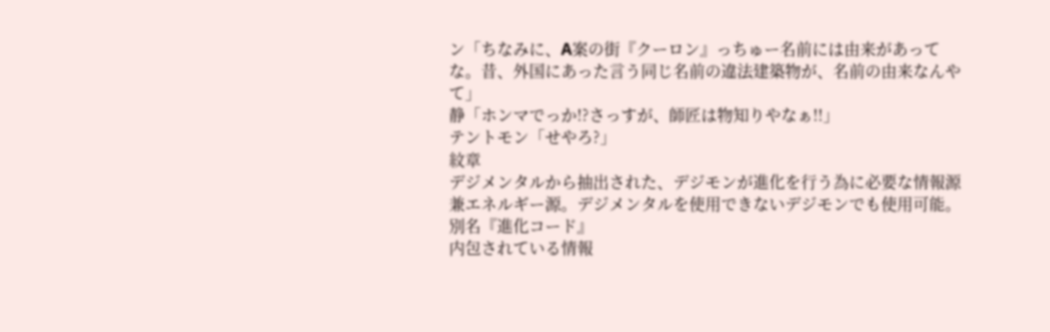ン「ちなみに、A案の街『クーロン』っちゅー名前には由来があってな。昔、外国にあった言う同じ名前の違法建築物が、名前の由来なんやて」
静「ホンマでっか!?さっすが、師匠は物知りやなぁ!!」
テントモン「せやろ?」
紋章
デジメンタルから抽出された、デジモンが進化を行う為に必要な情報源兼エネルギー源。デジメンタルを使用できないデジモンでも使用可能。別名『進化コード』
内包されている情報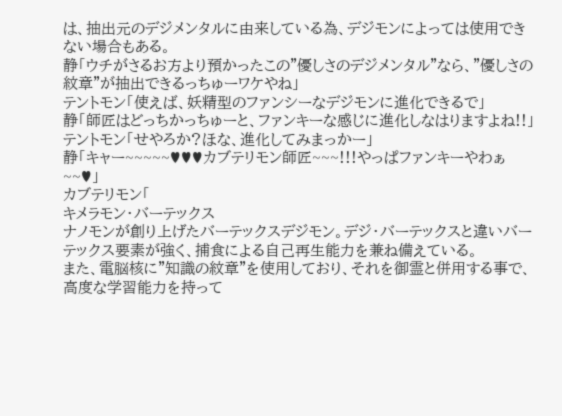は、抽出元のデジメンタルに由来している為、デジモンによっては使用できない場合もある。
静「ウチがさるお方より預かったこの"優しさのデジメンタル"なら、"優しさの紋章"が抽出できるっちゅーワケやね」
テントモン「使えば、妖精型のファンシーなデジモンに進化できるで」
静「師匠はどっちかっちゅーと、ファンキーな感じに進化しなはりますよね!!」
テントモン「せやろか?ほな、進化してみまっかー」
静「キャー~~~~~♥♥♥カブテリモン師匠~~~!!!やっぱファンキーやわぁ~~♥」
カブテリモン「
キメラモン・バーテックス
ナノモンが創り上げたバーテックスデジモン。デジ・バーテックスと違いバーテックス要素が強く、捕食による自己再生能力を兼ね備えている。
また、電脳核に"知識の紋章"を使用しており、それを御霊と併用する事で、高度な学習能力を持って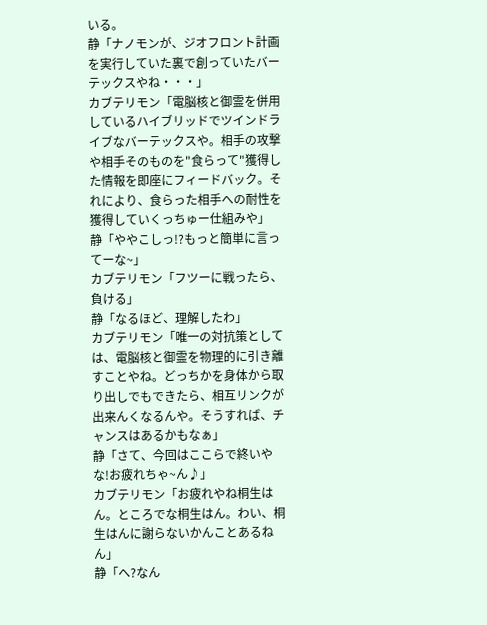いる。
静「ナノモンが、ジオフロント計画を実行していた裏で創っていたバーテックスやね・・・」
カブテリモン「電脳核と御霊を併用しているハイブリッドでツインドライブなバーテックスや。相手の攻撃や相手そのものを"食らって"獲得した情報を即座にフィードバック。それにより、食らった相手への耐性を獲得していくっちゅー仕組みや」
静「ややこしっ!?もっと簡単に言ってーな~」
カブテリモン「フツーに戦ったら、負ける」
静「なるほど、理解したわ」
カブテリモン「唯一の対抗策としては、電脳核と御霊を物理的に引き離すことやね。どっちかを身体から取り出しでもできたら、相互リンクが出来んくなるんや。そうすれば、チャンスはあるかもなぁ」
静「さて、今回はここらで終いやな!お疲れちゃ~ん♪」
カブテリモン「お疲れやね桐生はん。ところでな桐生はん。わい、桐生はんに謝らないかんことあるねん」
静「へ?なん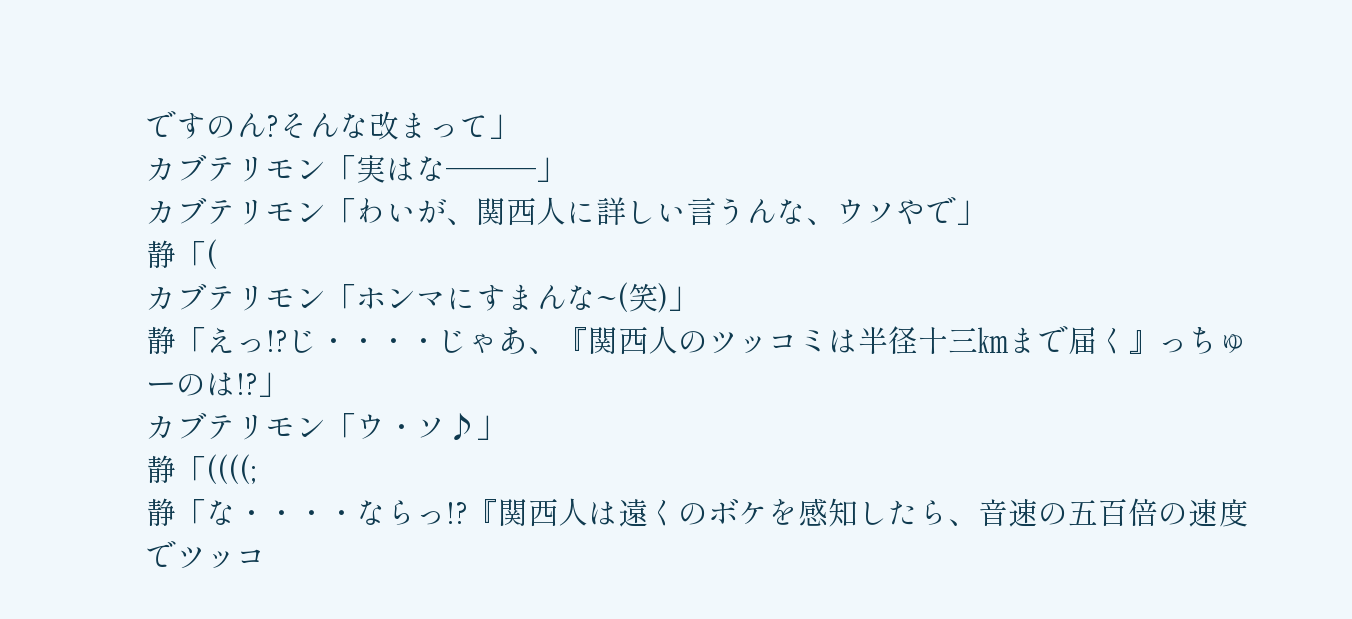ですのん?そんな改まって」
カブテリモン「実はな───」
カブテリモン「わいが、関西人に詳しい言うんな、ウソやで」
静「(
カブテリモン「ホンマにすまんな~(笑)」
静「えっ!?じ・・・・じゃあ、『関西人のツッコミは半径十三㎞まで届く』っちゅーのは!?」
カブテリモン「ウ・ソ♪」
静「((((;
静「な・・・・ならっ!?『関西人は遠くのボケを感知したら、音速の五百倍の速度でツッコ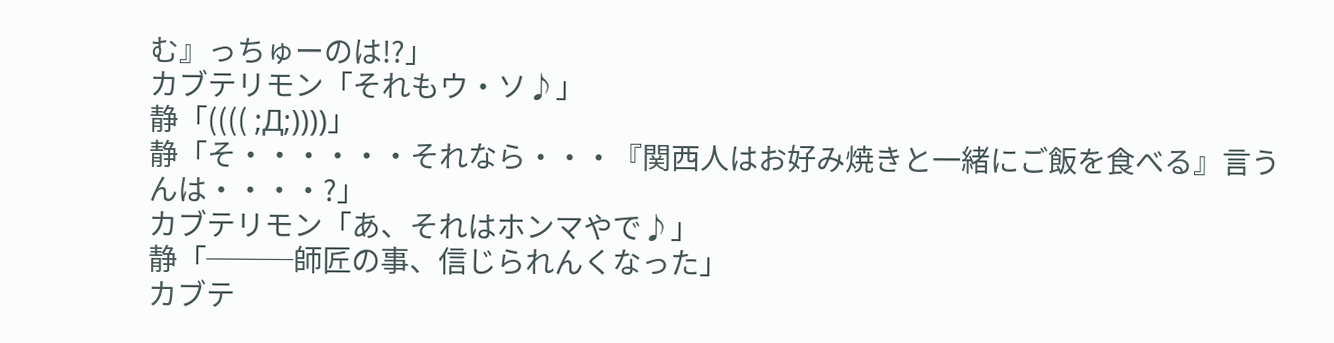む』っちゅーのは!?」
カブテリモン「それもウ・ソ♪」
静「(((( ;Д;))))」
静「そ・・・・・・それなら・・・『関西人はお好み焼きと一緒にご飯を食べる』言うんは・・・・?」
カブテリモン「あ、それはホンマやで♪」
静「───師匠の事、信じられんくなった」
カブテ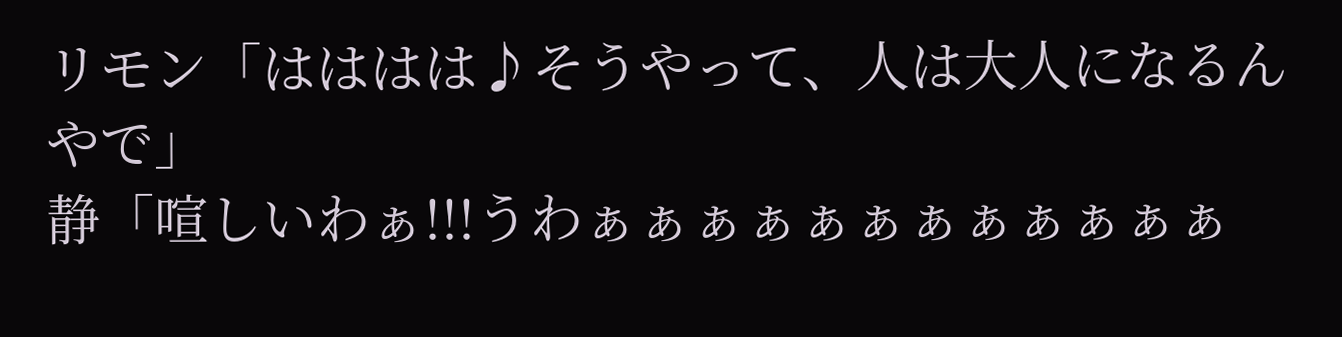リモン「はははは♪そうやって、人は大人になるんやで」
静「喧しいわぁ!!!うわぁぁぁぁぁぁぁぁぁぁぁぁ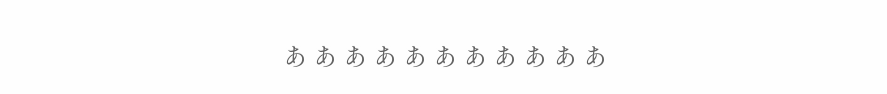ぁぁぁぁぁぁぁぁぁぁぁ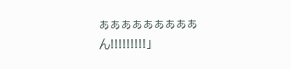ぁぁぁぁぁぁぁぁぁん!!!!!!!!!」